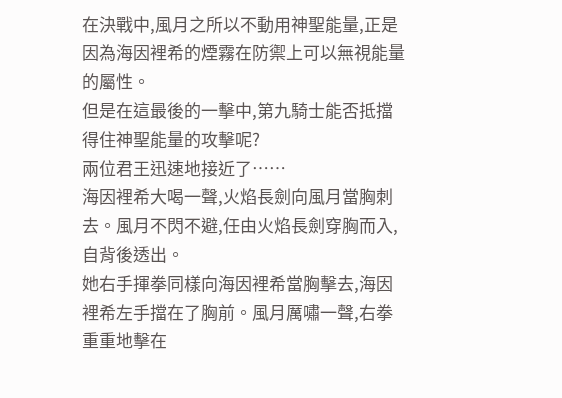在決戰中,風月之所以不動用神聖能量,正是因為海因裡希的煙霧在防禦上可以無視能量的屬性。
但是在這最後的一擊中,第九騎士能否抵擋得住神聖能量的攻擊呢?
兩位君王迅速地接近了……
海因裡希大喝一聲,火焰長劍向風月當胸刺去。風月不閃不避,任由火焰長劍穿胸而入,自背後透出。
她右手揮拳同樣向海因裡希當胸擊去,海因裡希左手擋在了胸前。風月厲嘯一聲,右拳重重地擊在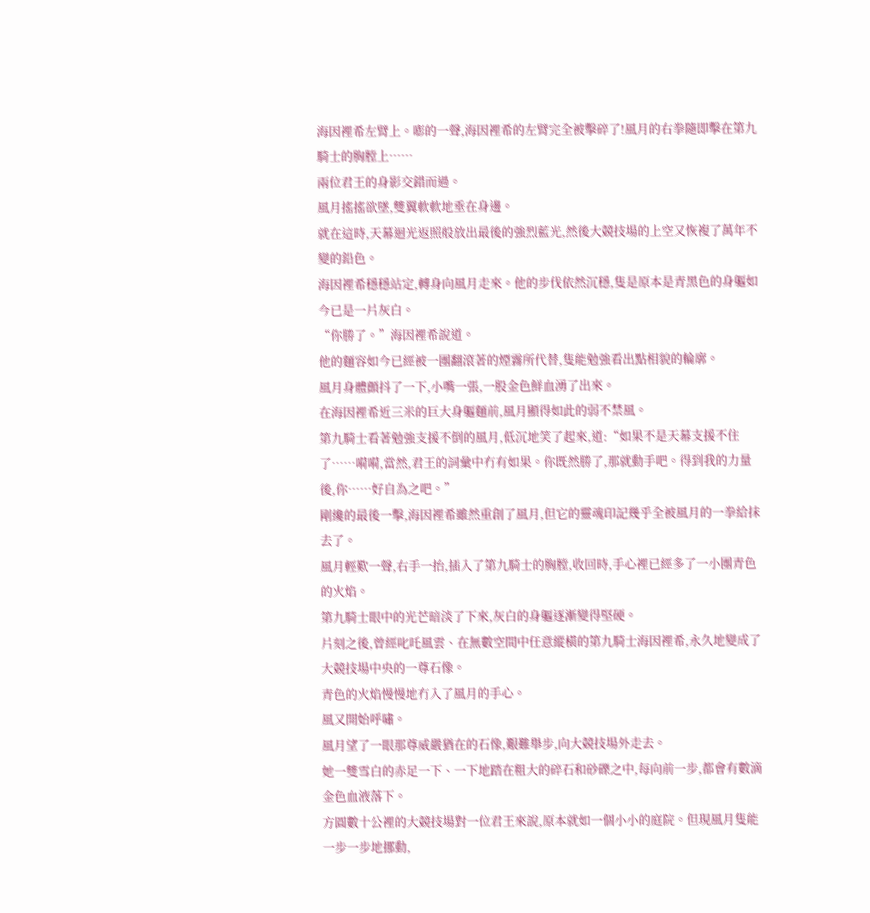海因裡希左臂上。嘭的一聲,海因裡希的左臂完全被擊碎了!風月的右拳隨即擊在第九騎士的胸膛上……
兩位君王的身影交錯而過。
風月搖搖欲墜,雙翼軟軟地垂在身邊。
就在這時,天幕迴光返照般放出最後的強烈藍光,然後大競技場的上空又恢複了萬年不變的鉛色。
海因裡希穩穩站定,轉身向風月走來。他的步伐依然沉穩,隻是原本是青黑色的身軀如今已是一片灰白。
“你勝了。”海因裡希說道。
他的麵容如今已經被一團翻滾著的煙霧所代替,隻能勉強看出點相貌的輪廓。
風月身體顫抖了一下,小嘴一張,一股金色鮮血湧了出來。
在海因裡希近三米的巨大身軀麵前,風月顯得如此的弱不禁風。
第九騎士看著勉強支援不倒的風月,低沉地笑了起來,道:“如果不是天幕支援不住了……嗬嗬,當然,君王的詞彙中冇有如果。你既然勝了,那就動手吧。得到我的力量後,你……好自為之吧。”
剛纔的最後一擊,海因裡希雖然重創了風月,但它的靈魂印記幾乎全被風月的一拳給抹去了。
風月輕歎一聲,右手一抬,插入了第九騎士的胸膛,收回時,手心裡已經多了一小團青色的火焰。
第九騎士眼中的光芒暗淡了下來,灰白的身軀逐漸變得堅硬。
片刻之後,曾經叱吒風雲、在無數空間中任意縱橫的第九騎士海因裡希,永久地變成了大競技場中央的一尊石像。
青色的火焰慢慢地冇入了風月的手心。
風又開始呼嘯。
風月望了一眼那尊威嚴猶在的石像,艱難舉步,向大競技場外走去。
她一雙雪白的赤足一下、一下地踏在粗大的碎石和砂礫之中,每向前一步,都會有數滴金色血液落下。
方圓數十公裡的大競技場對一位君王來說,原本就如一個小小的庭院。但現風月隻能一步一步地挪動,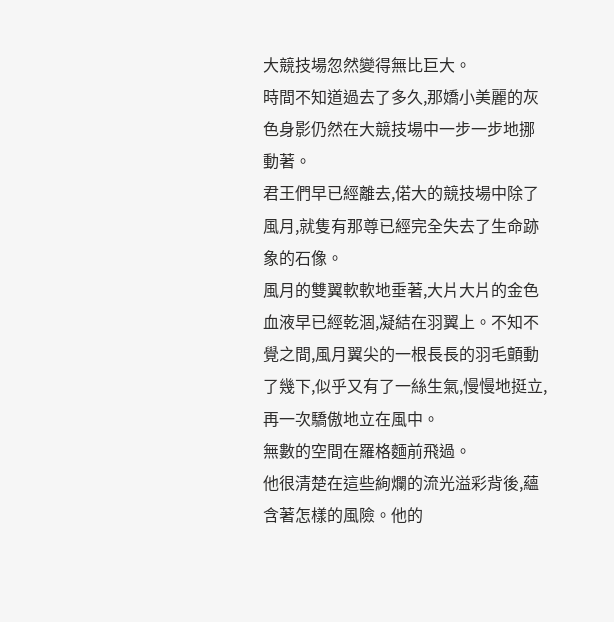大競技場忽然變得無比巨大。
時間不知道過去了多久,那嬌小美麗的灰色身影仍然在大競技場中一步一步地挪動著。
君王們早已經離去,偌大的競技場中除了風月,就隻有那尊已經完全失去了生命跡象的石像。
風月的雙翼軟軟地垂著,大片大片的金色血液早已經乾涸,凝結在羽翼上。不知不覺之間,風月翼尖的一根長長的羽毛顫動了幾下,似乎又有了一絲生氣,慢慢地挺立,再一次驕傲地立在風中。
無數的空間在羅格麵前飛過。
他很清楚在這些絢爛的流光溢彩背後,蘊含著怎樣的風險。他的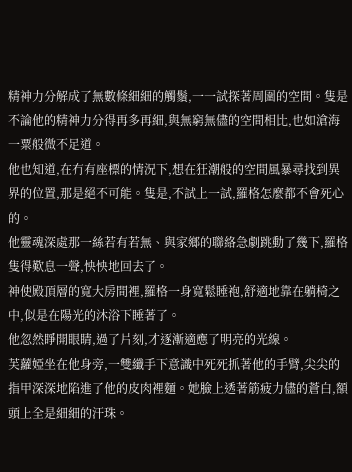精神力分解成了無數條細細的觸鬚,一一試探著周圍的空間。隻是不論他的精神力分得再多再細,與無窮無儘的空間相比,也如滄海一粟般微不足道。
他也知道,在冇有座標的情況下,想在狂潮般的空間風暴尋找到異界的位置,那是絕不可能。隻是,不試上一試,羅格怎麼都不會死心的。
他靈魂深處那一絲若有若無、與家鄉的聯絡急劇跳動了幾下,羅格隻得歎息一聲,怏怏地回去了。
神使殿頂層的寬大房間裡,羅格一身寬鬆睡袍,舒適地靠在躺椅之中,似是在陽光的沐浴下睡著了。
他忽然睜開眼睛,過了片刻,才逐漸適應了明亮的光線。
芙蘿婭坐在他身旁,一雙纖手下意識中死死抓著他的手臂,尖尖的指甲深深地陷進了他的皮肉裡麵。她臉上透著筋疲力儘的蒼白,額頭上全是細細的汗珠。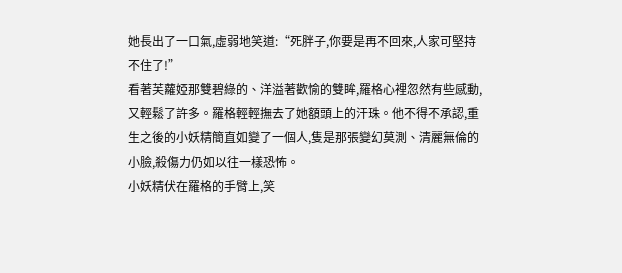她長出了一口氣,虛弱地笑道:“死胖子,你要是再不回來,人家可堅持不住了!”
看著芙蘿婭那雙碧綠的、洋溢著歡愉的雙眸,羅格心裡忽然有些感動,又輕鬆了許多。羅格輕輕撫去了她額頭上的汗珠。他不得不承認,重生之後的小妖精簡直如變了一個人,隻是那張變幻莫測、清麗無倫的小臉,殺傷力仍如以往一樣恐怖。
小妖精伏在羅格的手臂上,笑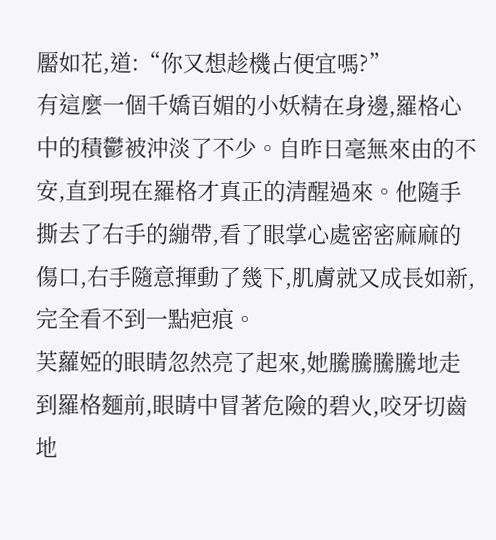靨如花,道:“你又想趁機占便宜嗎?”
有這麼一個千嬌百媚的小妖精在身邊,羅格心中的積鬱被沖淡了不少。自昨日毫無來由的不安,直到現在羅格才真正的清醒過來。他隨手撕去了右手的繃帶,看了眼掌心處密密麻麻的傷口,右手隨意揮動了幾下,肌膚就又成長如新,完全看不到一點疤痕。
芙蘿婭的眼睛忽然亮了起來,她騰騰騰騰地走到羅格麵前,眼睛中冒著危險的碧火,咬牙切齒地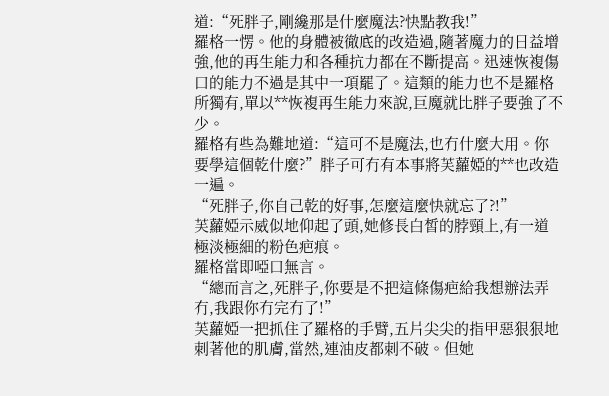道:“死胖子,剛纔那是什麼魔法?快點教我!”
羅格一愣。他的身體被徹底的改造過,隨著魔力的日益增強,他的再生能力和各種抗力都在不斷提高。迅速恢複傷口的能力不過是其中一項罷了。這類的能力也不是羅格所獨有,單以**恢複再生能力來說,巨魔就比胖子要強了不少。
羅格有些為難地道:“這可不是魔法,也冇什麼大用。你要學這個乾什麼?”胖子可冇有本事將芙蘿婭的**也改造一遍。
“死胖子,你自己乾的好事,怎麼這麼快就忘了?!”
芙蘿婭示威似地仰起了頭,她修長白皙的脖頸上,有一道極淡極細的粉色疤痕。
羅格當即啞口無言。
“總而言之,死胖子,你要是不把這條傷疤給我想辦法弄冇,我跟你冇完冇了!”
芙蘿婭一把抓住了羅格的手臂,五片尖尖的指甲惡狠狠地刺著他的肌膚,當然,連油皮都刺不破。但她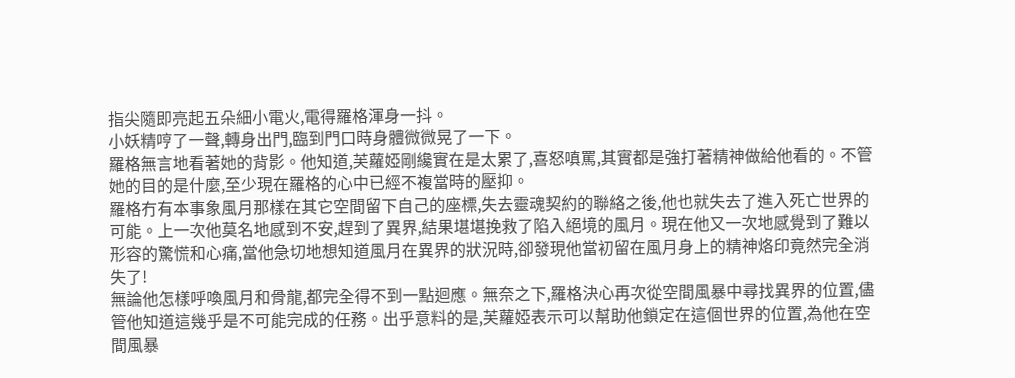指尖隨即亮起五朵細小電火,電得羅格渾身一抖。
小妖精哼了一聲,轉身出門,臨到門口時身體微微晃了一下。
羅格無言地看著她的背影。他知道,芙蘿婭剛纔實在是太累了,喜怒嗔罵,其實都是強打著精神做給他看的。不管她的目的是什麼,至少現在羅格的心中已經不複當時的壓抑。
羅格冇有本事象風月那樣在其它空間留下自己的座標,失去靈魂契約的聯絡之後,他也就失去了進入死亡世界的可能。上一次他莫名地感到不安,趕到了異界,結果堪堪挽救了陷入絕境的風月。現在他又一次地感覺到了難以形容的驚慌和心痛,當他急切地想知道風月在異界的狀況時,卻發現他當初留在風月身上的精神烙印竟然完全消失了!
無論他怎樣呼喚風月和骨龍,都完全得不到一點迴應。無奈之下,羅格決心再次從空間風暴中尋找異界的位置,儘管他知道這幾乎是不可能完成的任務。出乎意料的是,芙蘿婭表示可以幫助他鎖定在這個世界的位置,為他在空間風暴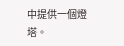中提供一個燈塔。